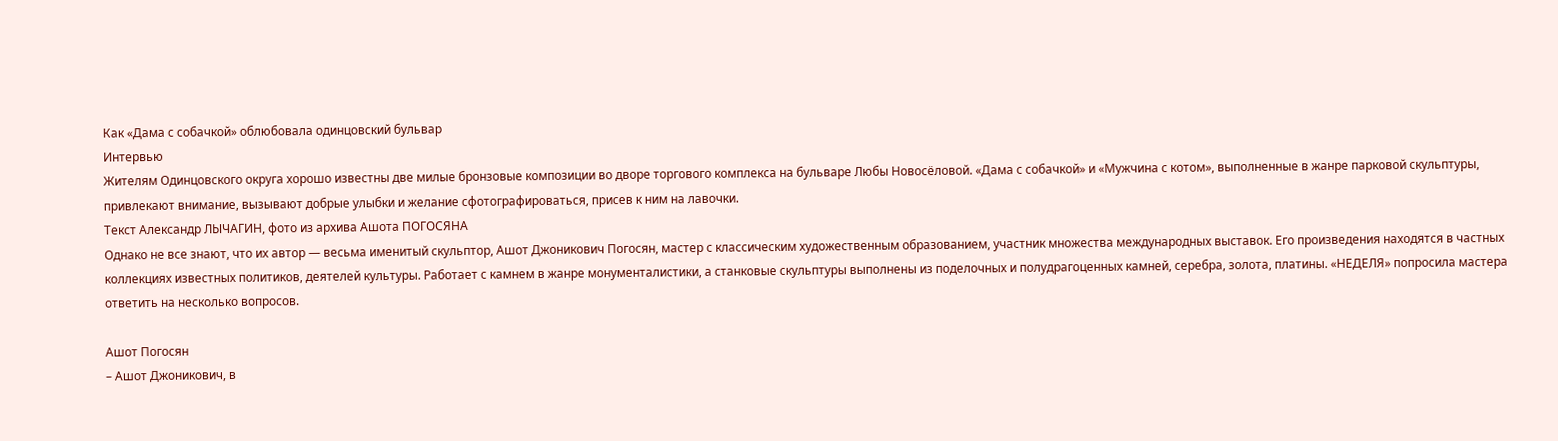Как «Дама с собачкой» облюбовала одинцовский бульвар
Интервью
Жителям Одинцовского округа хорошо известны две милые бронзовые композиции во дворе торгового комплекса на бульваре Любы Новосёловой. «Дама с собачкой» и «Мужчина с котом», выполненные в жанре парковой скульптуры, привлекают внимание, вызывают добрые улыбки и желание сфотографироваться, присев к ним на лавочки.
Текст Александр ЛЫЧАГИН, фото из архива Ашота ПОГОСЯНА
Однако не все знают, что их автор — весьма именитый скульптор, Ашот Джоникович Погосян, мастер с классическим художественным образованием, участник множества международных выставок. Его произведения находятся в частных коллекциях известных политиков, деятелей культуры. Работает с камнем в жанре монументалистики, а станковые скульптуры выполнены из поделочных и полудрагоценных камней, серебра, золота, платины. «НЕДЕЛЯ» попросила мастера ответить на несколько вопросов.

Ашот Погосян
– Ашот Джоникович, в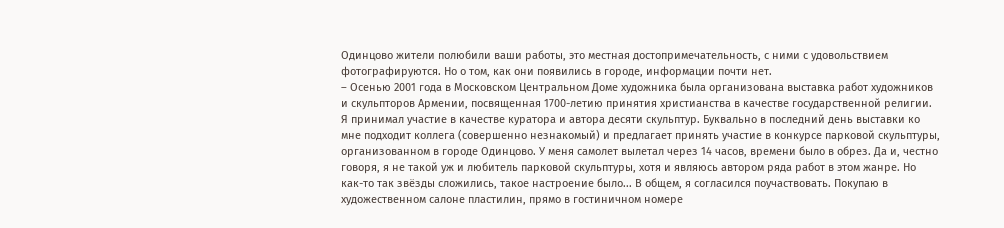Одинцово жители полюбили ваши работы, это местная достопримечательность, с ними с удовольствием фотографируются. Но о том, как они появились в городе, информации почти нет.
– Осенью 2001 года в Московском Центральном Доме художника была организована выставка работ художников и скульпторов Армении, посвященная 1700-летию принятия христианства в качестве государственной религии. Я принимал участие в качестве куратора и автора десяти скульптур. Буквально в последний день выставки ко мне подходит коллега (совершенно незнакомый) и предлагает принять участие в конкурсе парковой скульптуры, организованном в городе Одинцово. У меня самолет вылетал через 14 часов, времени было в обрез. Да и, честно говоря, я не такой уж и любитель парковой скульптуры, хотя и являюсь автором ряда работ в этом жанре. Но как-то так звёзды сложились, такое настроение было... В общем, я согласился поучаствовать. Покупаю в художественном салоне пластилин, прямо в гостиничном номере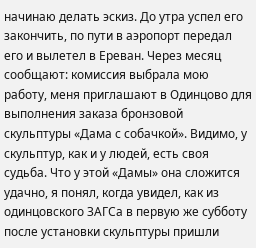начинаю делать эскиз. До утра успел его закончить, по пути в аэропорт передал его и вылетел в Ереван. Через месяц сообщают: комиссия выбрала мою работу, меня приглашают в Одинцово для выполнения заказа бронзовой скульптуры «Дама с собачкой». Видимо, у скульптур, как и у людей, есть своя судьба. Что у этой «Дамы» она сложится удачно, я понял, когда увидел, как из одинцовского ЗАГСа в первую же субботу после установки скульптуры пришли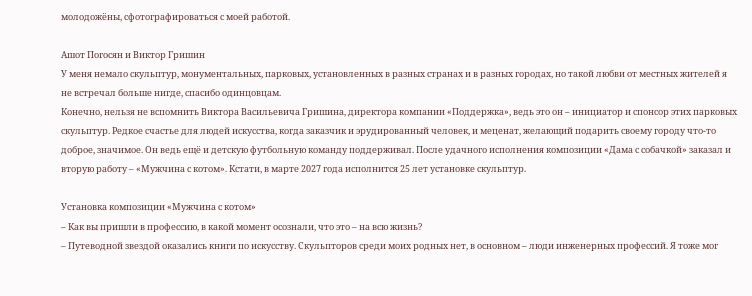молодожёны, сфотографироваться с моей работой.

Ашот Погосян и Виктор Гришин
У меня немало скульптур, монументальных, парковых, установленных в разных странах и в разных городах, но такой любви от местных жителей я не встречал больше нигде, спасибо одинцовцам.
Конечно, нельзя не вспомнить Виктора Васильевича Гришина, директора компании «Поддержка», ведь это он – инициатор и спонсор этих парковых скульптур. Редкое счастье для людей искусства, когда заказчик и эрудированный человек, и меценат, желающий подарить своему городу что-то доброе, значимое. Он ведь ещё и детскую футбольную команду поддерживал. После удачного исполнения композиции «Дама с собачкой» заказал и вторую работу – «Мужчина с котом». Кстати, в марте 2027 года исполнится 25 лет установке скульптур.

Установка композиции «Мужчина с котом»
– Как вы пришли в профессию, в какой момент осознали, что это – на всю жизнь?
– Путеводной звездой оказались книги по искусству. Скульпторов среди моих родных нет, в основном – люди инженерных профессий. Я тоже мог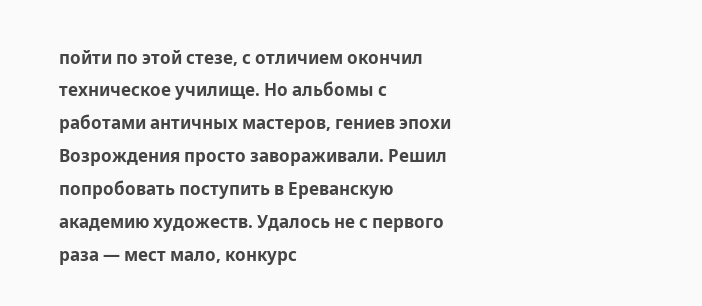пойти по этой стезе, с отличием окончил техническое училище. Но альбомы с работами античных мастеров, гениев эпохи Возрождения просто завораживали. Решил попробовать поступить в Ереванскую академию художеств. Удалось не с первого раза — мест мало, конкурс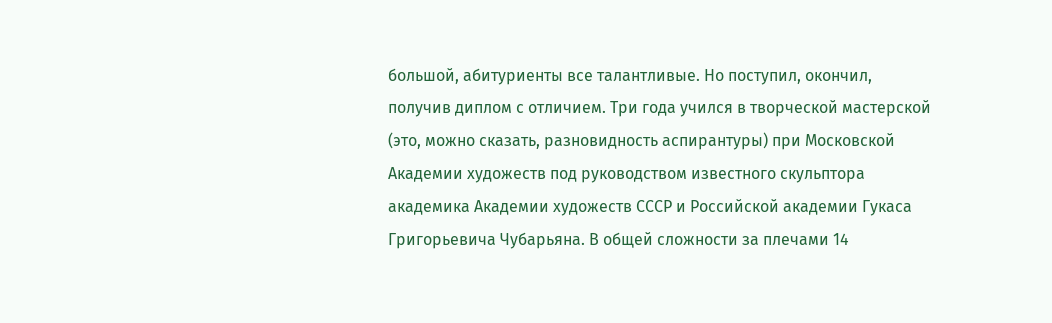большой, абитуриенты все талантливые. Но поступил, окончил, получив диплом с отличием. Три года учился в творческой мастерской (это, можно сказать, разновидность аспирантуры) при Московской Академии художеств под руководством известного скульптора академика Академии художеств СССР и Российской академии Гукаса Григорьевича Чубарьяна. В общей сложности за плечами 14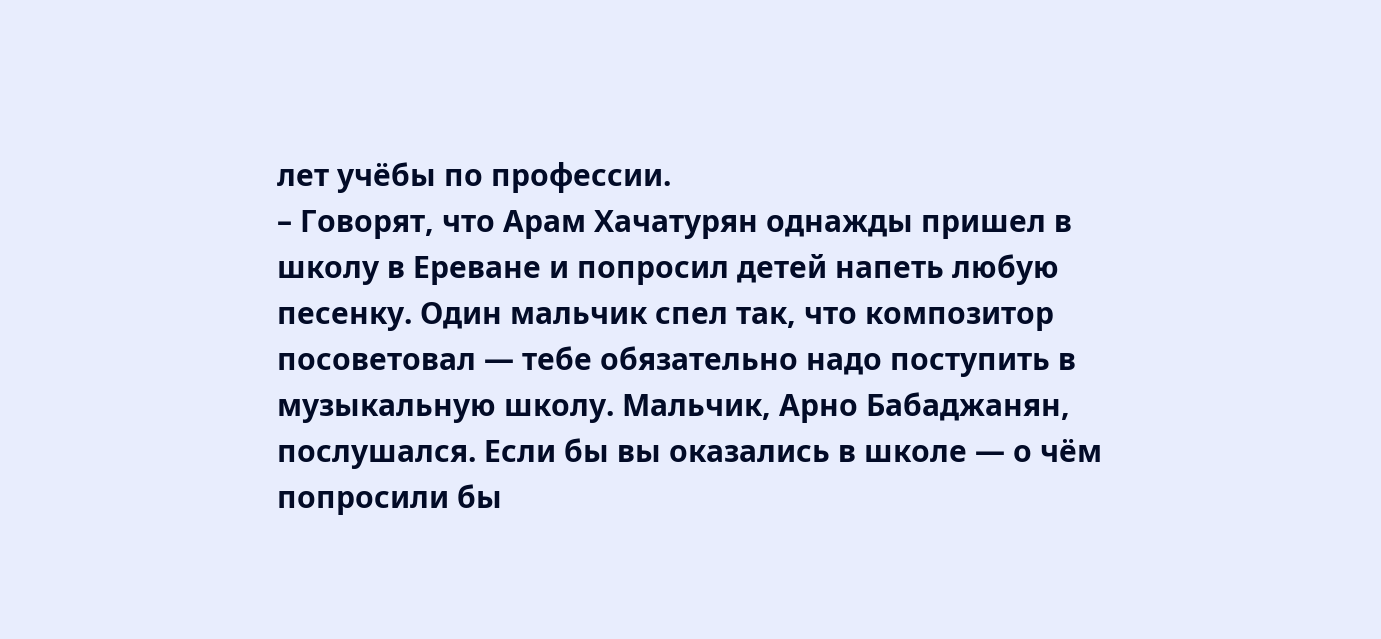лет учёбы по профессии.
– Говорят, что Арам Хачатурян однажды пришел в школу в Ереване и попросил детей напеть любую песенку. Один мальчик спел так, что композитор посоветовал — тебе обязательно надо поступить в музыкальную школу. Мальчик, Арно Бабаджанян, послушался. Если бы вы оказались в школе — о чём попросили бы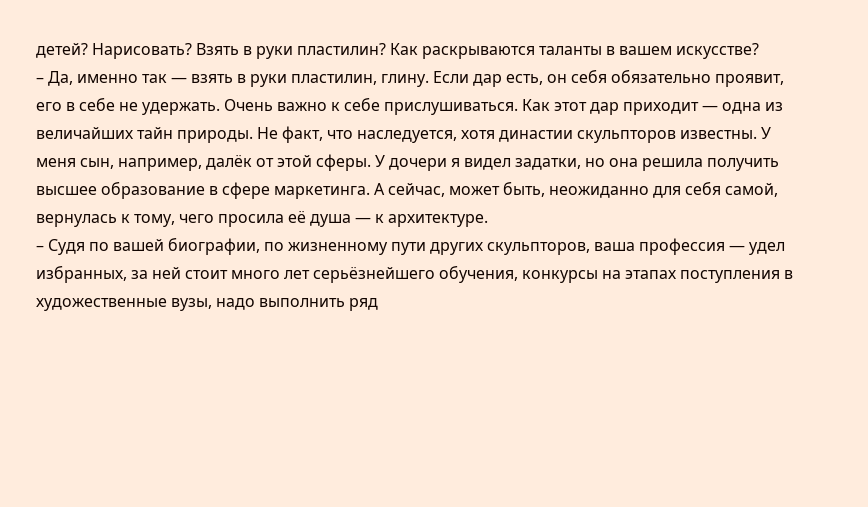детей? Нарисовать? Взять в руки пластилин? Как раскрываются таланты в вашем искусстве?
– Да, именно так — взять в руки пластилин, глину. Если дар есть, он себя обязательно проявит, его в себе не удержать. Очень важно к себе прислушиваться. Как этот дар приходит — одна из величайших тайн природы. Не факт, что наследуется, хотя династии скульпторов известны. У меня сын, например, далёк от этой сферы. У дочери я видел задатки, но она решила получить высшее образование в сфере маркетинга. А сейчас, может быть, неожиданно для себя самой, вернулась к тому, чего просила её душа — к архитектуре.
– Судя по вашей биографии, по жизненному пути других скульпторов, ваша профессия — удел избранных, за ней стоит много лет серьёзнейшего обучения, конкурсы на этапах поступления в художественные вузы, надо выполнить ряд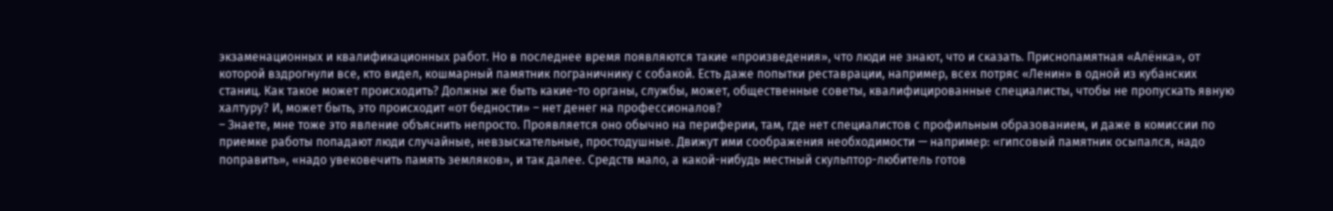экзаменационных и квалификационных работ. Но в последнее время появляются такие «произведения», что люди не знают, что и сказать. Приснопамятная «Алёнка», от которой вздрогнули все, кто видел, кошмарный памятник пограничнику с собакой. Есть даже попытки реставрации, например, всех потряс «Ленин» в одной из кубанских станиц. Как такое может происходить? Должны же быть какие-то органы, службы, может, общественные советы, квалифицированные специалисты, чтобы не пропускать явную халтуру? И, может быть, это происходит «от бедности» – нет денег на профессионалов?
– Знаете, мне тоже это явление объяснить непросто. Проявляется оно обычно на периферии, там, где нет специалистов с профильным образованием, и даже в комиссии по приемке работы попадают люди случайные, невзыскательные, простодушные. Движут ими соображения необходимости — например: «гипсовый памятник осыпался, надо поправить», «надо увековечить память земляков», и так далее. Средств мало, а какой-нибудь местный скульптор-любитель готов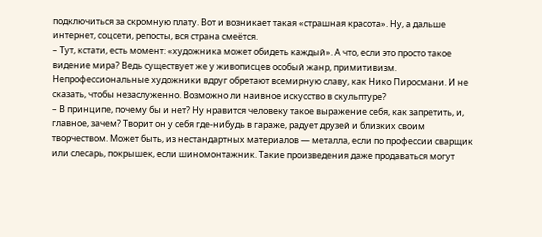подключиться за скромную плату. Вот и возникает такая «страшная красота». Ну, а дальше интернет, соцсети, репосты, вся страна смеётся.
– Тут, кстати, есть момент: «художника может обидеть каждый». А что, если это просто такое видение мира? Ведь существует же у живописцев особый жанр, примитивизм. Непрофессиональные художники вдруг обретают всемирную славу, как Нико Пиросмани. И не сказать, чтобы незаслуженно. Возможно ли наивное искусство в скульптуре?
– В принципе, почему бы и нет? Ну нравится человеку такое выражение себя, как запретить, и, главное, зачем? Творит он у себя где-нибудь в гараже, радует друзей и близких своим творчеством. Может быть, из нестандартных материалов — металла, если по профессии сварщик или слесарь, покрышек, если шиномонтажник. Такие произведения даже продаваться могут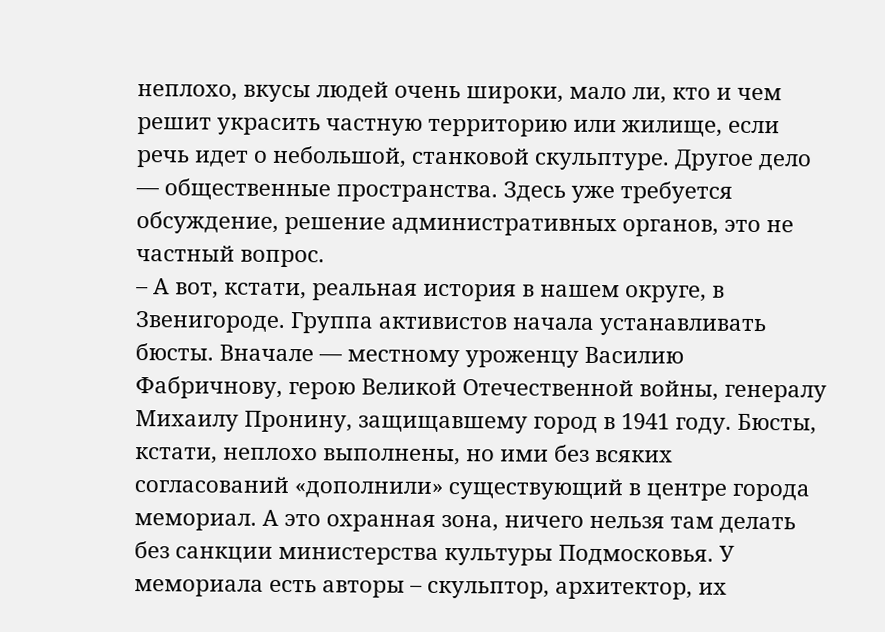неплохо, вкусы людей очень широки, мало ли, кто и чем решит украсить частную территорию или жилище, если речь идет о небольшой, станковой скульптуре. Другое дело — общественные пространства. Здесь уже требуется обсуждение, решение административных органов, это не частный вопрос.
– А вот, кстати, реальная история в нашем округе, в Звенигороде. Группа активистов начала устанавливать бюсты. Вначале — местному уроженцу Василию Фабричнову, герою Великой Отечественной войны, генералу Михаилу Пронину, защищавшему город в 1941 году. Бюсты, кстати, неплохо выполнены, но ими без всяких согласований «дополнили» существующий в центре города мемориал. А это охранная зона, ничего нельзя там делать без санкции министерства культуры Подмосковья. У мемориала есть авторы – скульптор, архитектор, их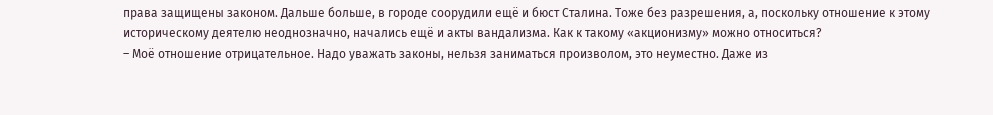права защищены законом. Дальше больше, в городе соорудили ещё и бюст Сталина. Тоже без разрешения, а, поскольку отношение к этому историческому деятелю неоднозначно, начались ещё и акты вандализма. Как к такому «акционизму» можно относиться?
– Моё отношение отрицательное. Надо уважать законы, нельзя заниматься произволом, это неуместно. Даже из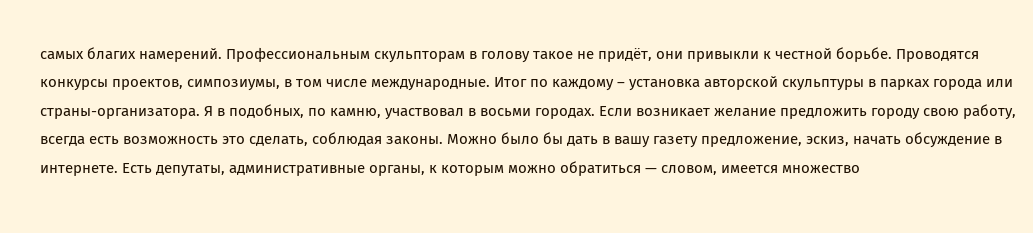самых благих намерений. Профессиональным скульпторам в голову такое не придёт, они привыкли к честной борьбе. Проводятся конкурсы проектов, симпозиумы, в том числе международные. Итог по каждому – установка авторской скульптуры в парках города или страны-организатора. Я в подобных, по камню, участвовал в восьми городах. Если возникает желание предложить городу свою работу, всегда есть возможность это сделать, соблюдая законы. Можно было бы дать в вашу газету предложение, эскиз, начать обсуждение в интернете. Есть депутаты, административные органы, к которым можно обратиться — словом, имеется множество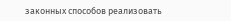законных способов реализовать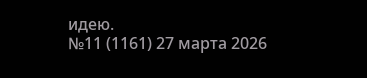идею.
№11 (1161) 27 марта 2026